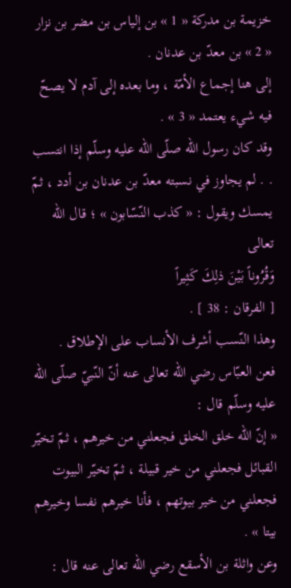خزيمة بن مدركة « 1 » بن إلياس بن مضر بن نزار « 2 » بن معدّ بن عدنان .
إلى هنا إجماع الأمّة ، وما بعده إلى آدم لا يصحّ فيه شيء يعتمد « 3 » .
وقد كان رسول اللّه صلّى اللّه عليه وسلّم إذا انتسب . . لم يجاوز في نسبته معدّ بن عدنان بن أدد ، ثمّ يمسك ويقول : « كذب النّسّابون » ؛ قال اللّه تعالى
وَقُرُوناً بَيْنَ ذلِكَ كَثِيراً
[ الفرقان : 38 ] .
وهذا النّسب أشرف الأنساب على الإطلاق .
فعن العبّاس رضي اللّه تعالى عنه أنّ النّبيّ صلّى اللّه عليه وسلّم قال :
« إنّ اللّه خلق الخلق فجعلني من خيرهم ، ثمّ تخيّر القبائل فجعلني من خير قبيلة ، ثمّ تخيّر البيوت فجعلني من خير بيوتهم ، فأنا خيرهم نفسا وخيرهم بيتا » .
وعن واثلة بن الأسقع رضي اللّه تعالى عنه قال :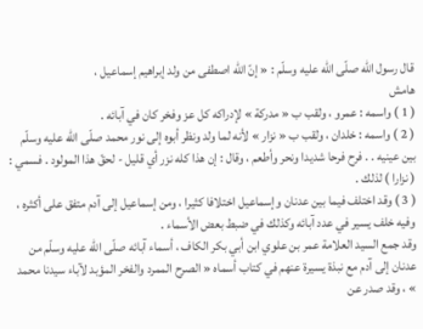قال رسول اللّه صلّى اللّه عليه وسلّم : « إنّ اللّه اصطفى من ولد إبراهيم إسماعيل ،
هامش
( 1 ) واسمه : عمرو ، ولقب ب « مدركة » لإدراكه كل عز وفخر كان في آبائه .
( 2 ) واسمه : خلدان ، ولقب ب « نزار » لأنه لما ولد ونظر أبوه إلى نور محمد صلّى اللّه عليه وسلّم بين عينيه . . فرح فرحا شديدا ونحر وأطعم ، وقال : إن هذا كله نزر أي قليل - لحقّ هذا المولود . فسمي : ( نزارا ) لذلك .
( 3 ) وقد اختلف فيما بين عدنان وإسماعيل اختلافا كثيرا ، ومن إسماعيل إلى آدم متفق على أكثره ، وفيه خلف يسير في عدد آبائه وكذلك في ضبط بعض الأسماء .
وقد جمع السيد العلامة عمر بن علوي ابن أبي بكر الكاف ، أسماء آبائه صلّى اللّه عليه وسلّم من عدنان إلى آدم مع نبذة يسيرة عنهم في كتاب أسماه « الصرح الممرد والفخر المؤبد لآباء سيدنا محمد » ، وقد صدر عن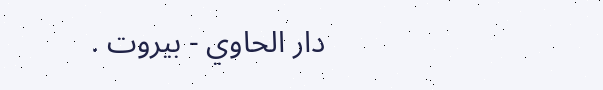دار الحاوي - بيروت .